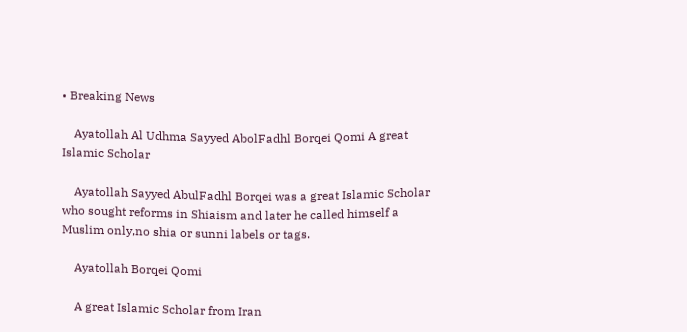• Breaking News

    Ayatollah Al Udhma Sayyed AbolFadhl Borqei Qomi A great Islamic Scholar

    Ayatollah Sayyed AbulFadhl Borqei was a great Islamic Scholar who sought reforms in Shiaism and later he called himself a Muslim only,no shia or sunni labels or tags.

    Ayatollah Borqei Qomi

    A great Islamic Scholar from Iran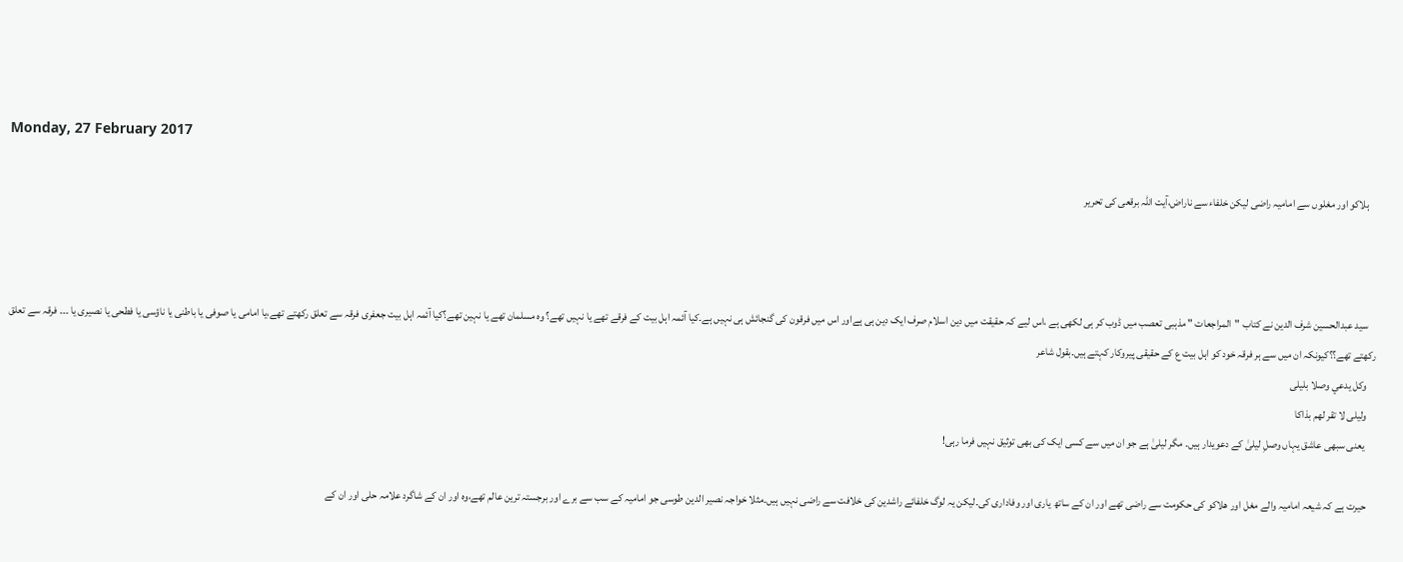Monday, 27 February 2017

    ہلاکو اور مغلوں سے امامیہ راضی لیکن خلفاء سے ناراض،آیت اللہ برقعی کی تحریر



    سید عبدالحسین شرف الدین نے کتاب "المراجعات " مذہبی تعصب میں ڈوب کر ہی لکھی ہے ،اس لیے کہ حقیقت میں دین اسلام صرف ایک دین ہی ہےاور اس میں فرقون کی گنجائش ہی نہیں ہے۔کیا آئمہ اہل بیت کے فرقے تھے یا نہیں تھے؟ وہ مسلمان تھے یا نہین تھے؟کیا آئمہ اہل بیت جعفری فرقہ سے تعلق رکھتے تھے،یا امامی یا صوفی یا باطنی یا ناؤسی یا فطحی یا نصیری یا ۔۔۔ فرقہ سے تعلق رکھتے تھے؟؟کیونکہ ان میں سے ہر فرقہ خود کو اہل بیت ع کے حقیقی پیروکار کہتے ہیں۔بقول شاعر
    وكل يدعي وصلا بليلى
    وليلى لا تقر لهم بذاكا
     یعنی سبھی عاشق یہاں وصلِ لیلیٰ کے دعویدار ہیں۔ مگر لیلیٰ ہے جو ان میں سے کسی ایک کی بھی توثیق نہیں فرما رہی!

    حیرت ہے کہ شیعہ امامیہ والے مغل اور ھلاکو کی حکومت سے راضی تھے اور ان کے ساتھ یاری اور وفاداری کی۔لیکن یہ لوگ خلفائے راشدین کی خلافت سے راضی نہیں ہیں۔مثلا خواجہ نصیر الدین طوسی جو امامیہ کے سب سے برے اور برجستہ ترین عالم تھے،وہ اور ان کے شاگرد علامہ حلی اور ان کے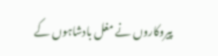پیروکاروں نے مغل بادشاہوں کے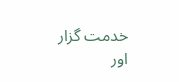خدمت گزار اور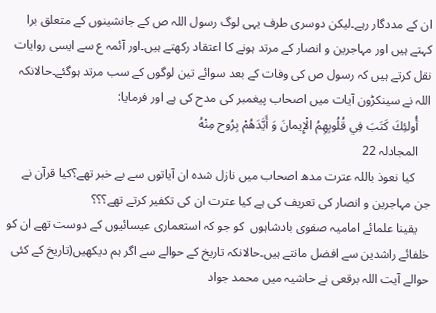ان کے مددگار رہے۔لیکن دوسری طرف یہی لوگ رسول اللہ ص کے جانشینوں کے متعلق برا کہتے ہیں اور مہاجرین و انصار کے مرتد ہونے کا اعتقاد رکھتے ہیں۔اور آئمہ ع سے ایسی روایات نقل کرتے ہیں کہ رسول ص کی وفات کے بعد سوائے تین لوگوں کے سب مرتد ہوگئے۔حالانکہ اللہ نے سینکڑون آیات میں اصحاب پیغمبر کی مدح کی ہے اور فرمایا:
    أُولئِكَ كَتَبَ فِي قُلُوبِهِمُ الْإِيمانَ وَ أَيَّدَهُمْ بِرُوح مِنْهُ
    المجادلہ 22
     کیا نعوذ باللہ عترت مدھ اصحاب میں نازل شدہ ان آیاتوں سے بے خبر تھے؟کیا قرآن نے جن مہاجرین و انصار کی تعریف کی ہے کیا عترت ان کی تکفیر کرتے تھے؟؟؟
    یقینا علمائے امامیہ صفوی بادشاہوں  کو جو کہ استعماری عیسائیوں کے دوست تھے ان کو خلفائے راشدین سے افضل مانتے ہیں۔حالانکہ تاریخ کے حوالے سے اگر ہم دیکھیں(تاریخ کے کئی حوالے آیت اللہ برقعی نے حاشیہ میں محمد جواد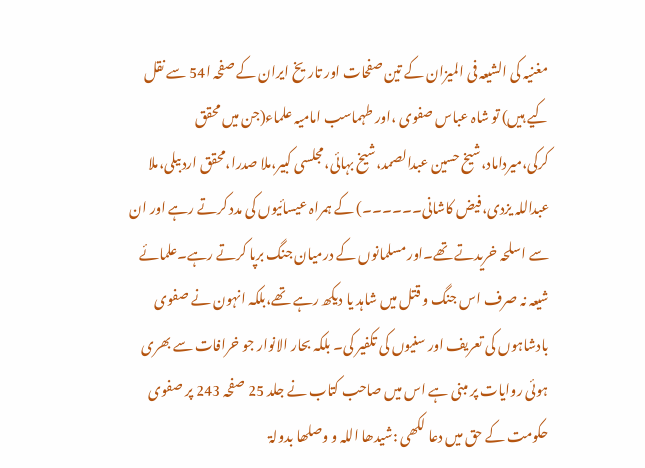مغنیہ کی الشیعہ فی المیزان کے تین صفحات اور تاریخ ایران کے صفحہ ا54 سے نقل کیے ہیں) تو شاہ عباس صفوی ،اور طہماسب امامیہ علماء(جن میں محقق کرکی،میرداماد،شیخ حسین عبدالصمد،شیخ بہائی،مجلسی کبیر،ملا صدرا،محقق اردبیلی،ملا عبداللہ یزدی،فیض کاشانی۔۔۔۔۔۔) کے ہمراہ عیسائیوں کی مدد کرتے رہے اور ان سے اسلحہ خریدتے تھے۔اور مسلمانوں کے درمیان جنگ برپا کرتے رہے۔علمائے شیعہ نہ صرف اس جنگ و قتل میں شاہد یا دیکھ رہے تھے،بلکہ انہون نے صفوی بادشاہوں کی تعریف اور سنیوں کی تکفیر کی۔ بلکہ بحار الانوار جو خرافات سے بھری ہوئی روایات پر مبنی ہے اس میں صاحب کتاب نے جلد 25 صفحہ 243 پر صفوی حکومت کے حق میں دعا لکھی :شیدھا اللہ و وصلھا بدولۃ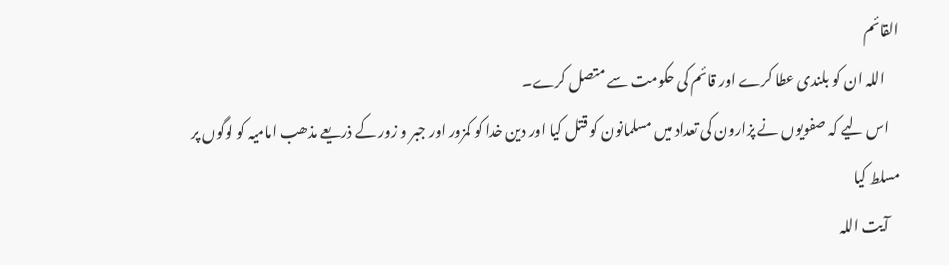القائم
     اللہ ان کو بلندی عطا کرے اور قائم کی حکومت سے متصل کرے۔
    اس لیے کہ صفویوں نے پزارون کی تعداد میں مسلمانون کو قتل کیا اور دین خدا کو کمزور اور جبر و زور کے ذریعے مذھب امامیہ کو لوگوں پر مسلط کیا
    آیت اللہ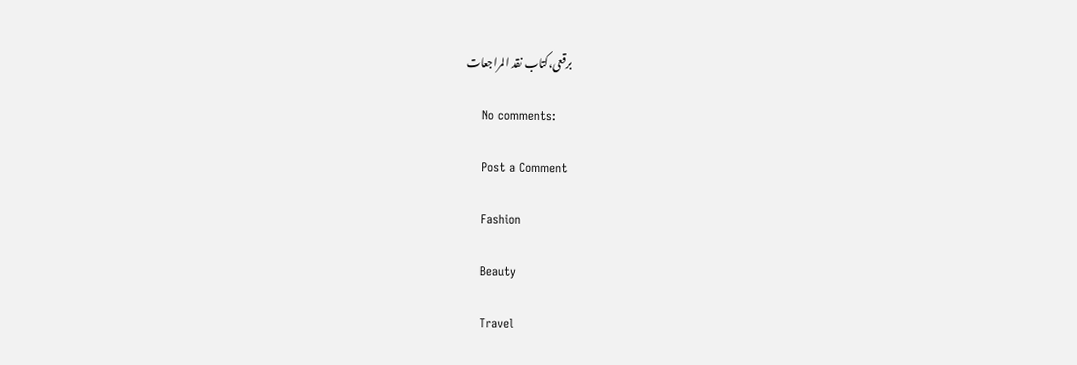برقعی،کتاب نقد المراجعات

    No comments:

    Post a Comment

    Fashion

    Beauty

    Travel